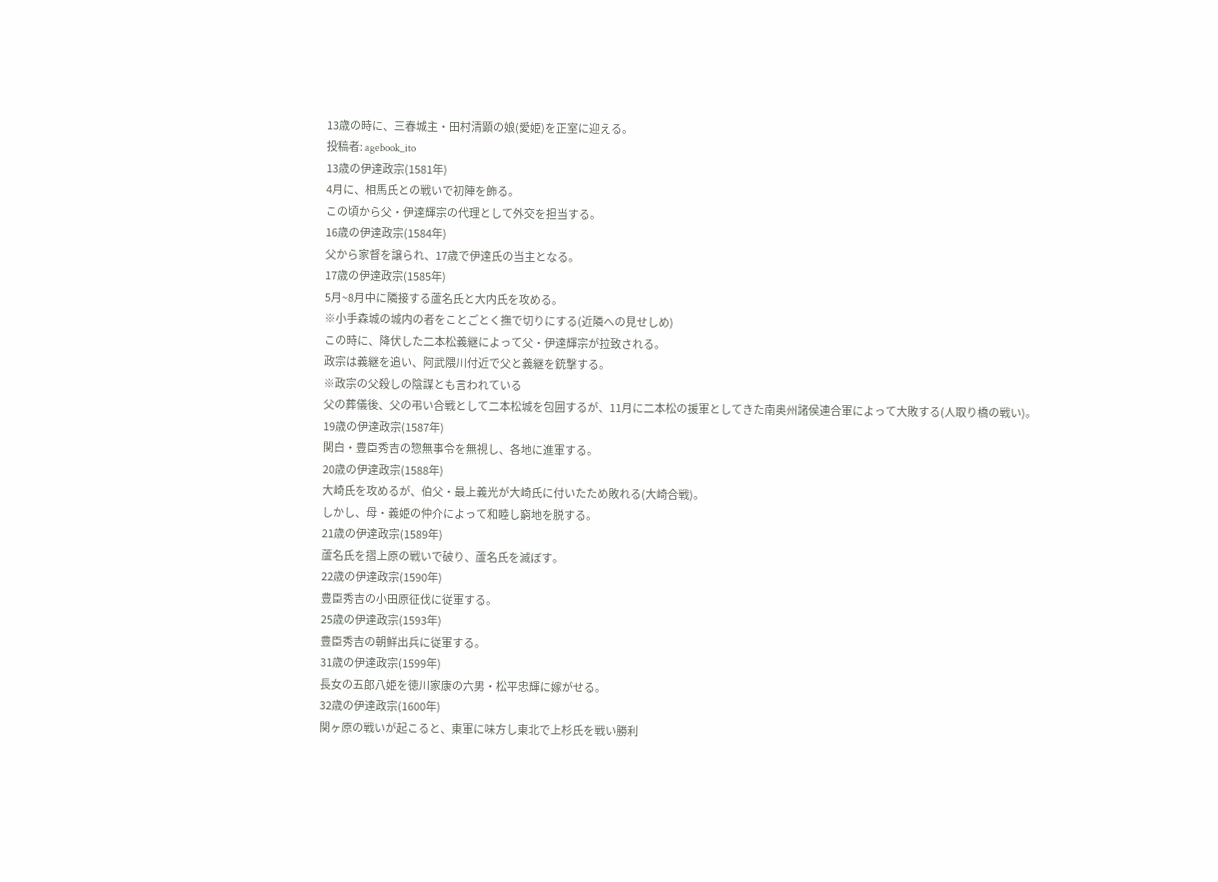13歳の時に、三春城主・田村清顕の娘(愛姫)を正室に迎える。
投稿者: agebook_ito
13歳の伊達政宗(1581年)
4月に、相馬氏との戦いで初陣を飾る。
この頃から父・伊達輝宗の代理として外交を担当する。
16歳の伊達政宗(1584年)
父から家督を譲られ、17歳で伊達氏の当主となる。
17歳の伊達政宗(1585年)
5月~8月中に隣接する蘆名氏と大内氏を攻める。
※小手森城の城内の者をことごとく撫で切りにする(近隣への見せしめ)
この時に、降伏した二本松義継によって父・伊達輝宗が拉致される。
政宗は義継を追い、阿武隈川付近で父と義継を銃撃する。
※政宗の父殺しの陰謀とも言われている
父の葬儀後、父の弔い合戦として二本松城を包囲するが、11月に二本松の援軍としてきた南奥州諸侯連合軍によって大敗する(人取り橋の戦い)。
19歳の伊達政宗(1587年)
関白・豊臣秀吉の惣無事令を無視し、各地に進軍する。
20歳の伊達政宗(1588年)
大崎氏を攻めるが、伯父・最上義光が大崎氏に付いたため敗れる(大崎合戦)。
しかし、母・義姫の仲介によって和睦し窮地を脱する。
21歳の伊達政宗(1589年)
蘆名氏を摺上原の戦いで破り、蘆名氏を滅ぼす。
22歳の伊達政宗(1590年)
豊臣秀吉の小田原征伐に従軍する。
25歳の伊達政宗(1593年)
豊臣秀吉の朝鮮出兵に従軍する。
31歳の伊達政宗(1599年)
長女の五郎八姫を徳川家康の六男・松平忠輝に嫁がせる。
32歳の伊達政宗(1600年)
関ヶ原の戦いが起こると、東軍に味方し東北で上杉氏を戦い勝利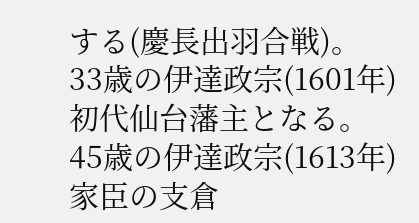する(慶長出羽合戦)。
33歳の伊達政宗(1601年)
初代仙台藩主となる。
45歳の伊達政宗(1613年)
家臣の支倉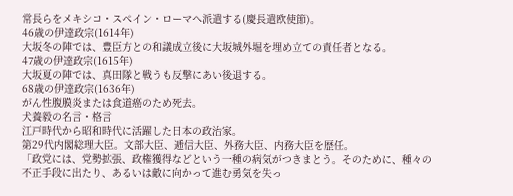常長らをメキシコ・スペイン・ローマへ派遣する(慶長遣欧使節)。
46歳の伊達政宗(1614年)
大坂冬の陣では、豊臣方との和議成立後に大坂城外堀を埋め立ての責任者となる。
47歳の伊達政宗(1615年)
大坂夏の陣では、真田隊と戦うも反撃にあい後退する。
68歳の伊達政宗(1636年)
がん性腹膜炎または食道癌のため死去。
犬養毅の名言・格言
江戸時代から昭和時代に活躍した日本の政治家。
第29代内閣総理大臣。文部大臣、逓信大臣、外務大臣、内務大臣を歴任。
「政党には、党勢拡張、政権獲得などという一種の病気がつきまとう。そのために、種々の不正手段に出たり、あるいは敵に向かって進む勇気を失っ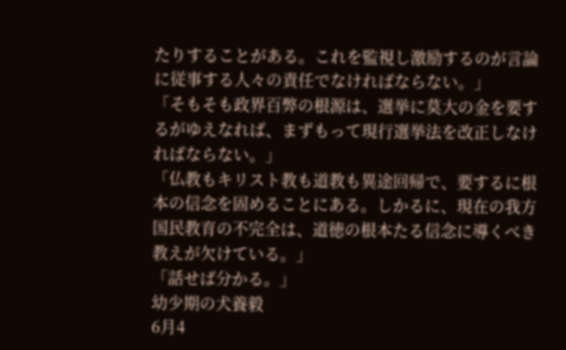たりすることがある。これを監視し激励するのが言論に従事する人々の責任でなければならない。」
「そもそも政界百弊の根源は、選挙に莫大の金を要するがゆえなれば、まずもって現行選挙法を改正しなければならない。」
「仏教もキリスト教も道教も異途回帰で、要するに根本の信念を固めることにある。しかるに、現在の我方国民教育の不完全は、道徳の根本たる信念に導くべき教えが欠けている。」
「話せば分かる。」
幼少期の犬養毅
6月4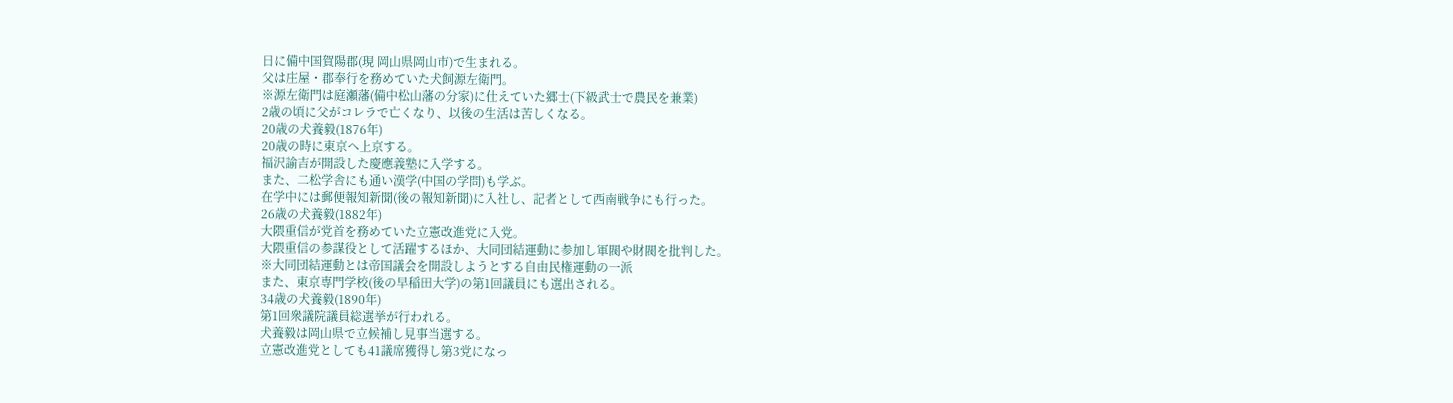日に備中国賀陽郡(現 岡山県岡山市)で生まれる。
父は庄屋・郡奉行を務めていた犬飼源左衛門。
※源左衛門は庭瀬藩(備中松山藩の分家)に仕えていた郷士(下級武士で農民を兼業)
2歳の頃に父がコレラで亡くなり、以後の生活は苦しくなる。
20歳の犬養毅(1876年)
20歳の時に東京へ上京する。
福沢諭吉が開設した慶應義塾に入学する。
また、二松学舎にも通い漢学(中国の学問)も学ぶ。
在学中には郵便報知新聞(後の報知新聞)に入社し、記者として西南戦争にも行った。
26歳の犬養毅(1882年)
大隈重信が党首を務めていた立憲改進党に入党。
大隈重信の参謀役として活躍するほか、大同団結運動に参加し軍閥や財閥を批判した。
※大同団結運動とは帝国議会を開設しようとする自由民権運動の一派
また、東京専門学校(後の早稲田大学)の第1回議員にも選出される。
34歳の犬養毅(1890年)
第1回衆議院議員総選挙が行われる。
犬養毅は岡山県で立候補し見事当選する。
立憲改進党としても41議席獲得し第3党になっ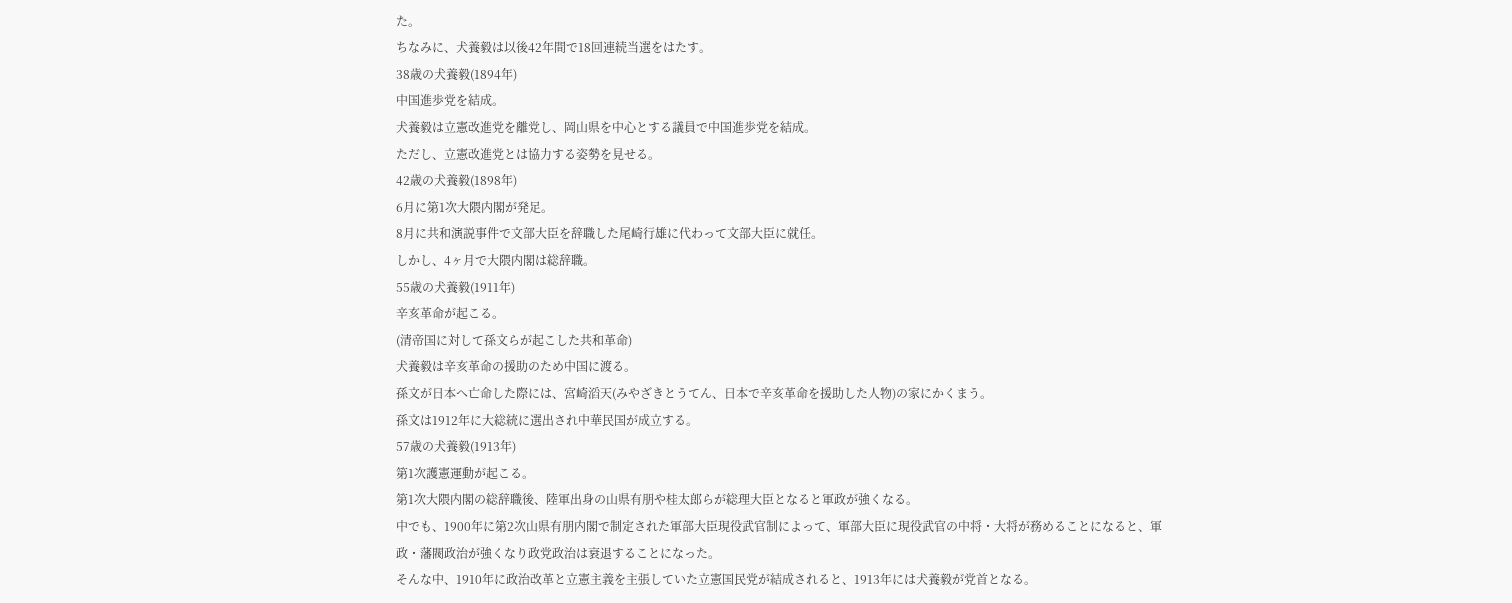た。
ちなみに、犬養毅は以後42年間で18回連続当選をはたす。
38歳の犬養毅(1894年)
中国進歩党を結成。
犬養毅は立憲改進党を離党し、岡山県を中心とする議員で中国進歩党を結成。
ただし、立憲改進党とは協力する姿勢を見せる。
42歳の犬養毅(1898年)
6月に第1次大隈内閣が発足。
8月に共和演説事件で文部大臣を辞職した尾崎行雄に代わって文部大臣に就任。
しかし、4ヶ月で大隈内閣は総辞職。
55歳の犬養毅(1911年)
辛亥革命が起こる。
(清帝国に対して孫文らが起こした共和革命)
犬養毅は辛亥革命の援助のため中国に渡る。
孫文が日本へ亡命した際には、宮崎滔天(みやざきとうてん、日本で辛亥革命を援助した人物)の家にかくまう。
孫文は1912年に大総統に選出され中華民国が成立する。
57歳の犬養毅(1913年)
第1次護憲運動が起こる。
第1次大隈内閣の総辞職後、陸軍出身の山県有朋や桂太郎らが総理大臣となると軍政が強くなる。
中でも、1900年に第2次山県有朋内閣で制定された軍部大臣現役武官制によって、軍部大臣に現役武官の中将・大将が務めることになると、軍政・藩閥政治が強くなり政党政治は衰退することになった。
そんな中、1910年に政治改革と立憲主義を主張していた立憲国民党が結成されると、1913年には犬養毅が党首となる。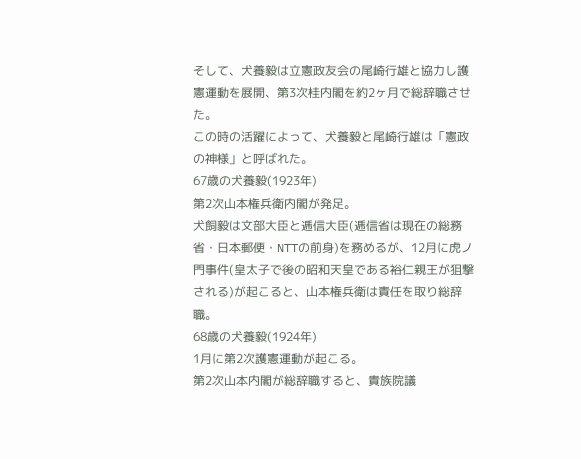そして、犬養毅は立憲政友会の尾崎行雄と協力し護憲運動を展開、第3次桂内閣を約2ヶ月で総辞職させた。
この時の活躍によって、犬養毅と尾崎行雄は「憲政の神様」と呼ばれた。
67歳の犬養毅(1923年)
第2次山本権兵衛内閣が発足。
犬飼毅は文部大臣と逓信大臣(逓信省は現在の総務省・日本郵便・NTTの前身)を務めるが、12月に虎ノ門事件(皇太子で後の昭和天皇である裕仁親王が狙撃される)が起こると、山本権兵衛は責任を取り総辞職。
68歳の犬養毅(1924年)
1月に第2次護憲運動が起こる。
第2次山本内閣が総辞職すると、貴族院議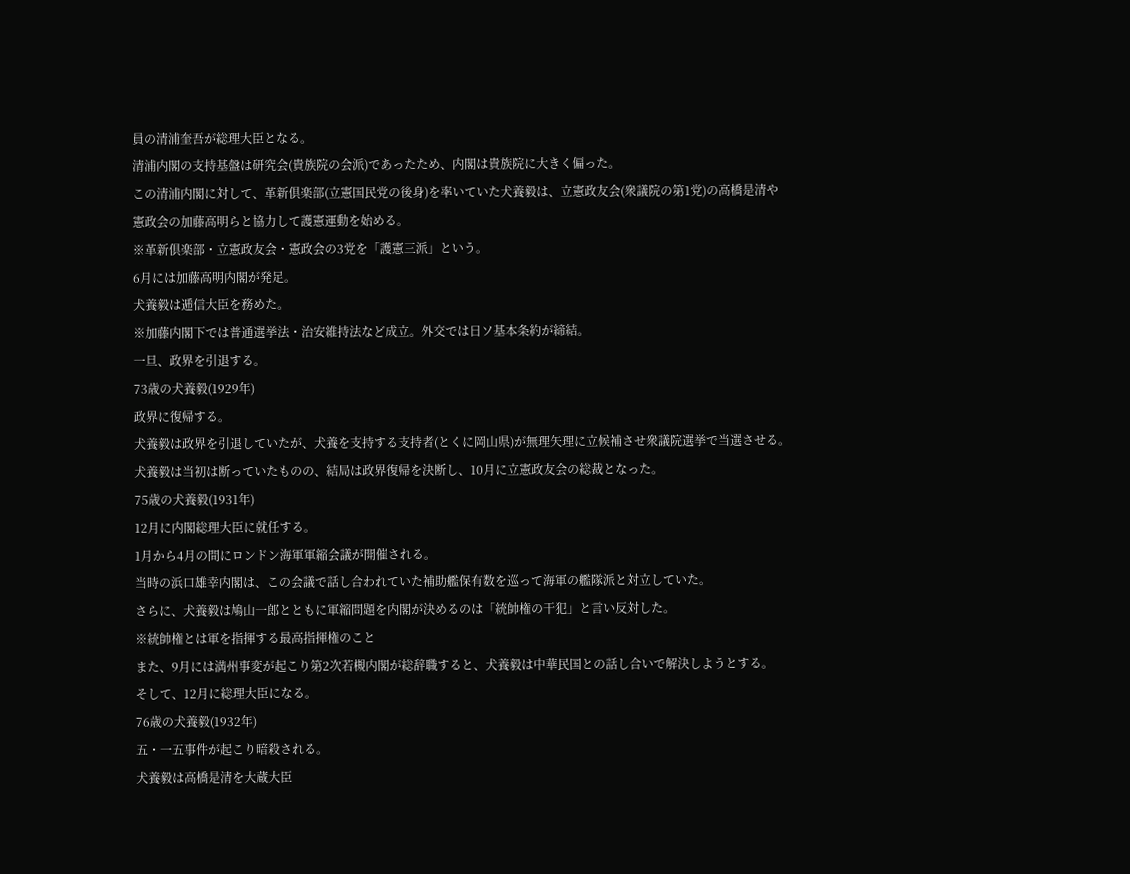員の清浦奎吾が総理大臣となる。
清浦内閣の支持基盤は研究会(貴族院の会派)であったため、内閣は貴族院に大きく偏った。
この清浦内閣に対して、革新倶楽部(立憲国民党の後身)を率いていた犬養毅は、立憲政友会(衆議院の第1党)の高橋是清や憲政会の加藤高明らと協力して護憲運動を始める。
※革新倶楽部・立憲政友会・憲政会の3党を「護憲三派」という。
6月には加藤高明内閣が発足。
犬養毅は逓信大臣を務めた。
※加藤内閣下では普通選挙法・治安維持法など成立。外交では日ソ基本条約が締結。
一旦、政界を引退する。
73歳の犬養毅(1929年)
政界に復帰する。
犬養毅は政界を引退していたが、犬養を支持する支持者(とくに岡山県)が無理矢理に立候補させ衆議院選挙で当選させる。
犬養毅は当初は断っていたものの、結局は政界復帰を決断し、10月に立憲政友会の総裁となった。
75歳の犬養毅(1931年)
12月に内閣総理大臣に就任する。
1月から4月の間にロンドン海軍軍縮会議が開催される。
当時の浜口雄幸内閣は、この会議で話し合われていた補助艦保有数を巡って海軍の艦隊派と対立していた。
さらに、犬養毅は鳩山一郎とともに軍縮問題を内閣が決めるのは「統帥権の干犯」と言い反対した。
※統帥権とは軍を指揮する最高指揮権のこと
また、9月には満州事変が起こり第2次若槻内閣が総辞職すると、犬養毅は中華民国との話し合いで解決しようとする。
そして、12月に総理大臣になる。
76歳の犬養毅(1932年)
五・一五事件が起こり暗殺される。
犬養毅は高橋是清を大蔵大臣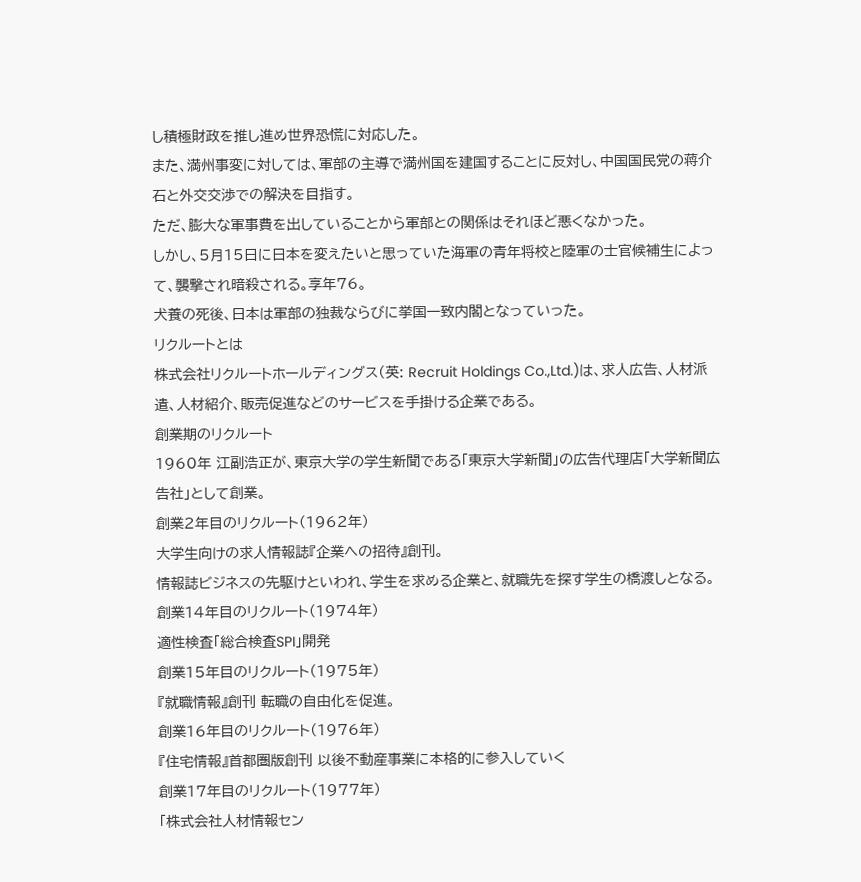し積極財政を推し進め世界恐慌に対応した。
また、満州事変に対しては、軍部の主導で満州国を建国することに反対し、中国国民党の蒋介石と外交交渉での解決を目指す。
ただ、膨大な軍事費を出していることから軍部との関係はそれほど悪くなかった。
しかし、5月15日に日本を変えたいと思っていた海軍の青年将校と陸軍の士官候補生によって、襲撃され暗殺される。享年76。
犬養の死後、日本は軍部の独裁ならびに挙国一致内閣となっていった。
リクルートとは
株式会社リクルートホールディングス(英: Recruit Holdings Co.,Ltd.)は、求人広告、人材派遣、人材紹介、販売促進などのサービスを手掛ける企業である。
創業期のリクルート
1960年 江副浩正が、東京大学の学生新聞である「東京大学新聞」の広告代理店「大学新聞広告社」として創業。
創業2年目のリクルート(1962年)
大学生向けの求人情報誌『企業への招待』創刊。
情報誌ビジネスの先駆けといわれ、学生を求める企業と、就職先を探す学生の橋渡しとなる。
創業14年目のリクルート(1974年)
適性検査「総合検査SPI」開発
創業15年目のリクルート(1975年)
『就職情報』創刊 転職の自由化を促進。
創業16年目のリクルート(1976年)
『住宅情報』首都圏版創刊 以後不動産事業に本格的に参入していく
創業17年目のリクルート(1977年)
「株式会社人材情報セン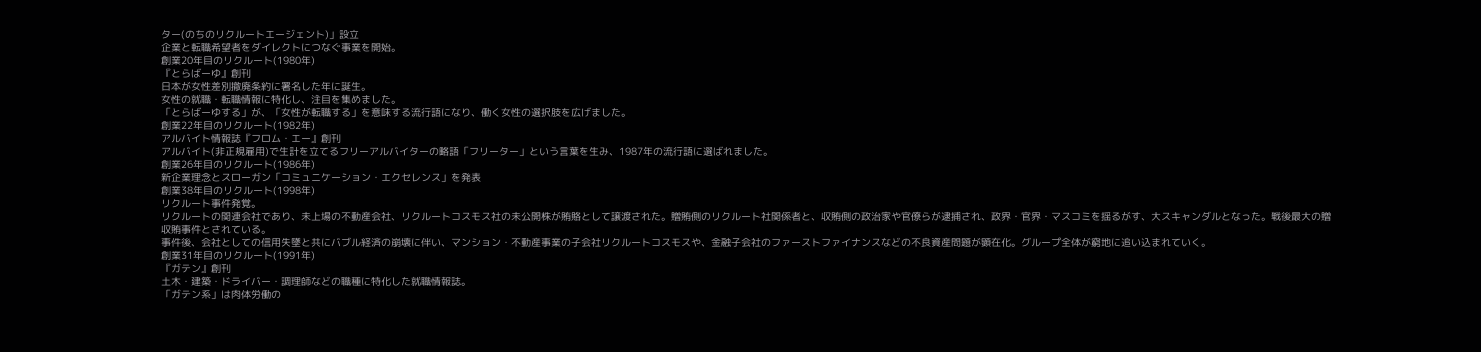ター(のちのリクルートエージェント)」設立
企業と転職希望者をダイレクトにつなぐ事業を開始。
創業20年目のリクルート(1980年)
『とらばーゆ』創刊
日本が女性差別撤廃条約に署名した年に誕生。
女性の就職・転職情報に特化し、注目を集めました。
「とらばーゆする」が、「女性が転職する」を意味する流行語になり、働く女性の選択肢を広げました。
創業22年目のリクルート(1982年)
アルバイト情報誌『フロム・エー』創刊
アルバイト(非正規雇用)で生計を立てるフリーアルバイターの略語「フリーター」という言葉を生み、1987年の流行語に選ばれました。
創業26年目のリクルート(1986年)
新企業理念とスローガン「コミュニケーション・エクセレンス」を発表
創業38年目のリクルート(1998年)
リクルート事件発覚。
リクルートの関連会社であり、未上場の不動産会社、リクルートコスモス社の未公開株が賄賂として譲渡された。贈賄側のリクルート社関係者と、収賄側の政治家や官僚らが逮捕され、政界・官界・マスコミを揺るがす、大スキャンダルとなった。戦後最大の贈収賄事件とされている。
事件後、会社としての信用失墜と共にバブル経済の崩壊に伴い、マンション・不動産事業の子会社リクルートコスモスや、金融子会社のファーストファイナンスなどの不良資産問題が顕在化。グループ全体が窮地に追い込まれていく。
創業31年目のリクルート(1991年)
『ガテン』創刊
土木・建築・ドライバー・調理師などの職種に特化した就職情報誌。
「ガテン系」は肉体労働の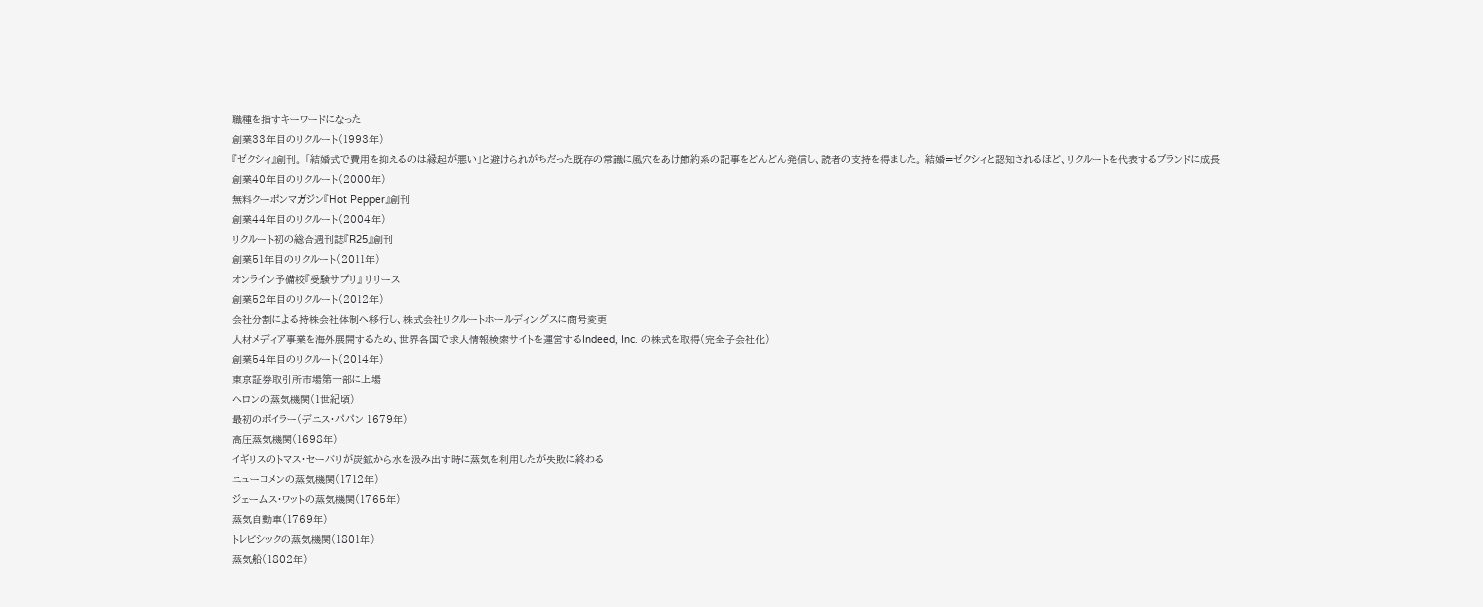職種を指すキーワードになった
創業33年目のリクルート(1993年)
『ゼクシィ』創刊。 「結婚式で費用を抑えるのは縁起が悪い」と避けられがちだった既存の常識に風穴をあけ節約系の記事をどんどん発信し、読者の支持を得ました。 結婚=ゼクシィと認知されるほど、リクルートを代表するブランドに成長
創業40年目のリクルート(2000年)
無料クーポンマガジン『Hot Pepper』創刊
創業44年目のリクルート(2004年)
リクルート初の総合週刊誌『R25』創刊
創業51年目のリクルート(2011年)
オンライン予備校『受験サプリ』 リリース
創業52年目のリクルート(2012年)
会社分割による持株会社体制へ移行し、株式会社リクルートホールディングスに商号変更
人材メディア事業を海外展開するため、世界各国で求人情報検索サイトを運営するIndeed, Inc. の株式を取得(完全子会社化)
創業54年目のリクルート(2014年)
東京証券取引所市場第一部に上場
ヘロンの蒸気機関(1世紀頃)
最初のボイラー(デニス・パパン 1679年)
高圧蒸気機関(1698年)
イギリスのトマス・セーバリが炭鉱から水を汲み出す時に蒸気を利用したが失敗に終わる
ニューコメンの蒸気機関(1712年)
ジェームス・ワットの蒸気機関(1765年)
蒸気自動車(1769年)
トレビシックの蒸気機関(1801年)
蒸気船(1802年)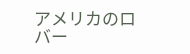アメリカのロバー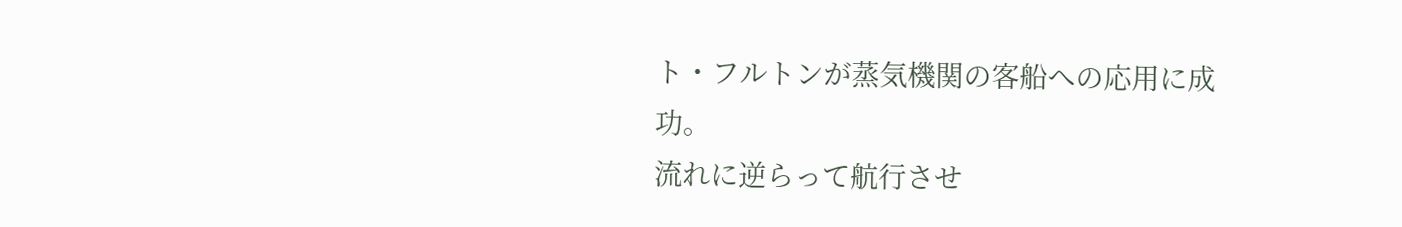ト・フルトンが蒸気機関の客船への応用に成功。
流れに逆らって航行させ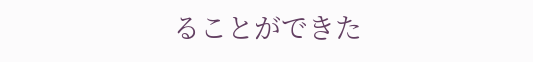ることができた